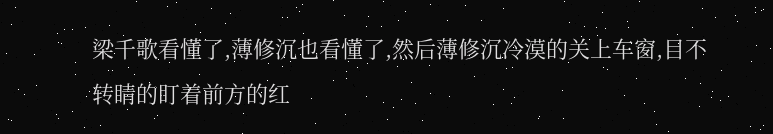梁千歌看懂了,薄修沉也看懂了,然后薄修沉冷漠的关上车窗,目不转睛的盯着前方的红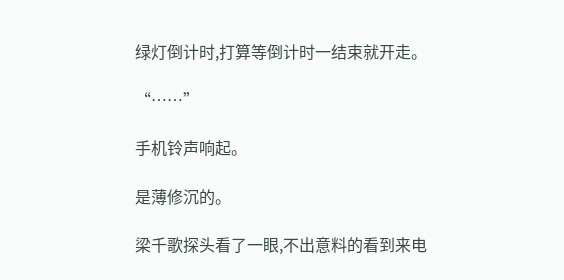绿灯倒计时,打算等倒计时一结束就开走。

“……”

手机铃声响起。

是薄修沉的。

梁千歌探头看了一眼,不出意料的看到来电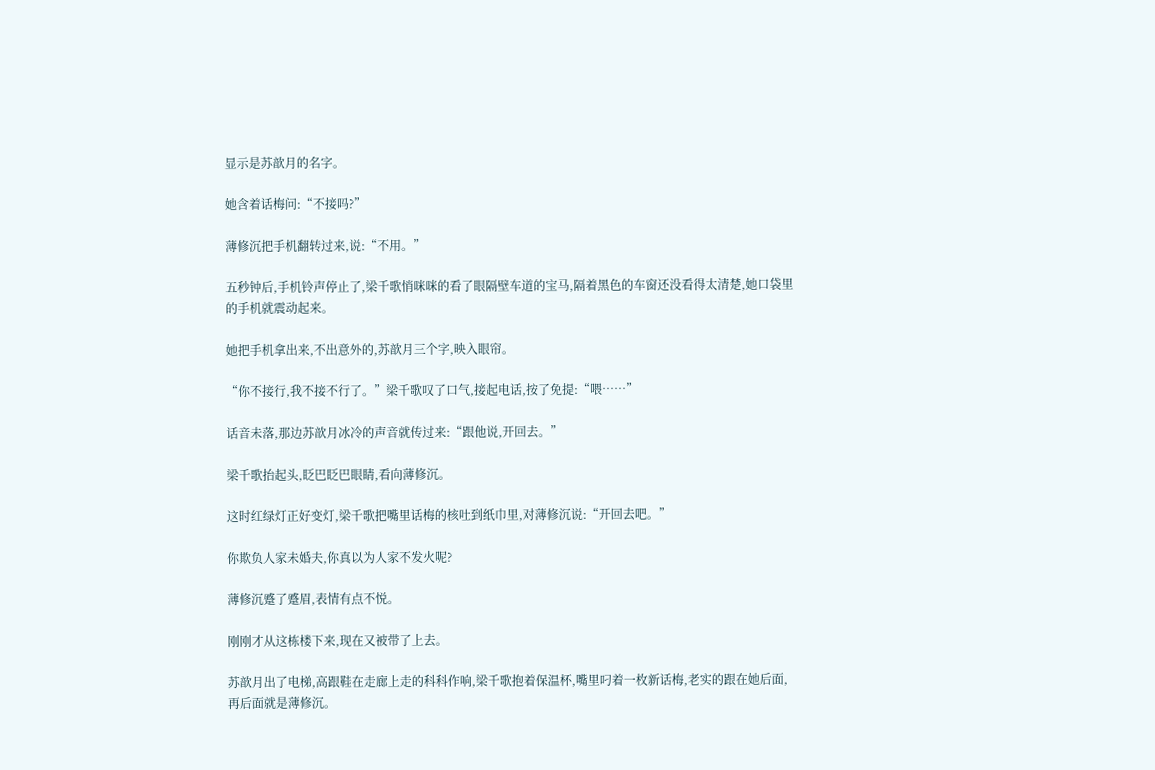显示是苏歆月的名字。

她含着话梅问:“不接吗?”

薄修沉把手机翻转过来,说:“不用。”

五秒钟后,手机铃声停止了,梁千歌悄咪咪的看了眼隔壁车道的宝马,隔着黑色的车窗还没看得太清楚,她口袋里的手机就震动起来。

她把手机拿出来,不出意外的,苏歆月三个字,映入眼帘。

“你不接行,我不接不行了。”梁千歌叹了口气,接起电话,按了免提:“喂……”

话音未落,那边苏歆月冰冷的声音就传过来:“跟他说,开回去。”

梁千歌抬起头,眨巴眨巴眼睛,看向薄修沉。

这时红绿灯正好变灯,梁千歌把嘴里话梅的核吐到纸巾里,对薄修沉说:“开回去吧。”

你欺负人家未婚夫,你真以为人家不发火呢?

薄修沉蹙了蹙眉,表情有点不悦。

刚刚才从这栋楼下来,现在又被带了上去。

苏歆月出了电梯,高跟鞋在走廊上走的科科作响,梁千歌抱着保温杯,嘴里叼着一枚新话梅,老实的跟在她后面,再后面就是薄修沉。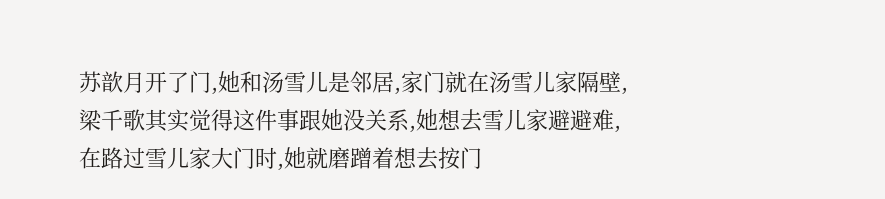苏歆月开了门,她和汤雪儿是邻居,家门就在汤雪儿家隔壁,梁千歌其实觉得这件事跟她没关系,她想去雪儿家避避难,在路过雪儿家大门时,她就磨蹭着想去按门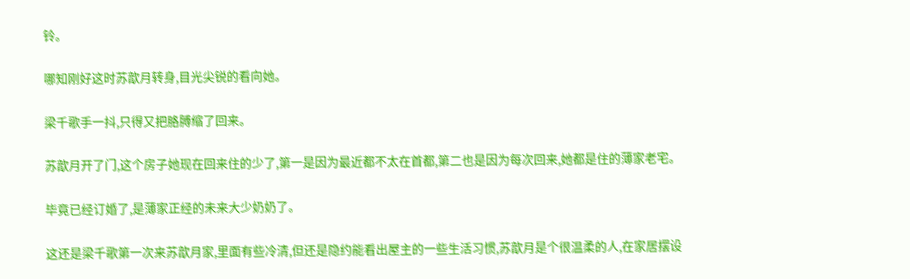铃。

哪知刚好这时苏歆月转身,目光尖锐的看向她。

梁千歌手一抖,只得又把胳膊缩了回来。

苏歆月开了门,这个房子她现在回来住的少了,第一是因为最近都不太在首都,第二也是因为每次回来,她都是住的薄家老宅。

毕竟已经订婚了,是薄家正经的未来大少奶奶了。

这还是梁千歌第一次来苏歆月家,里面有些冷清,但还是隐约能看出屋主的一些生活习惯,苏歆月是个很温柔的人,在家居摆设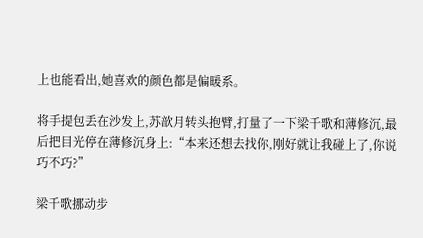上也能看出,她喜欢的颜色都是偏暖系。

将手提包丢在沙发上,苏歆月转头抱臂,打量了一下梁千歌和薄修沉,最后把目光停在薄修沉身上:“本来还想去找你,刚好就让我碰上了,你说巧不巧?”

梁千歌挪动步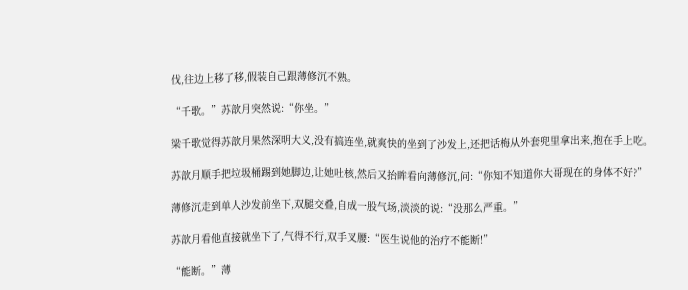伐,往边上移了移,假装自己跟薄修沉不熟。

“千歌。”苏歆月突然说:“你坐。”

梁千歌觉得苏歆月果然深明大义,没有搞连坐,就爽快的坐到了沙发上,还把话梅从外套兜里拿出来,抱在手上吃。

苏歆月顺手把垃圾桶踢到她脚边,让她吐核,然后又抬眸看向薄修沉,问:“你知不知道你大哥现在的身体不好?”

薄修沉走到单人沙发前坐下,双腿交叠,自成一股气场,淡淡的说:“没那么严重。”

苏歆月看他直接就坐下了,气得不行,双手叉腰:“医生说他的治疗不能断!”

“能断。”薄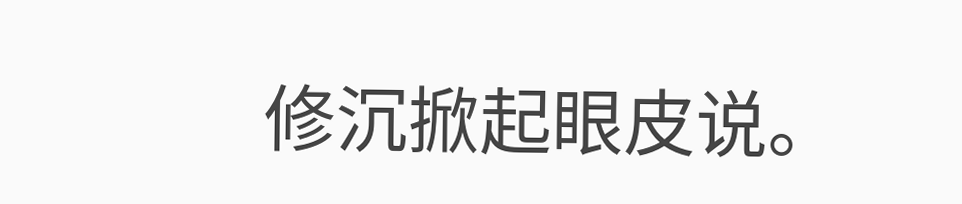修沉掀起眼皮说。